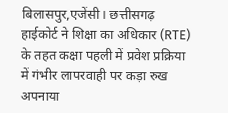बिलासपुर,एजेंसी। छत्तीसगढ़ हाईकोर्ट ने शिक्षा का अधिकार (RTE) के तहत कक्षा पहली में प्रवेश प्रक्रिया में गंभीर लापरवाही पर कड़ा रुख अपनाया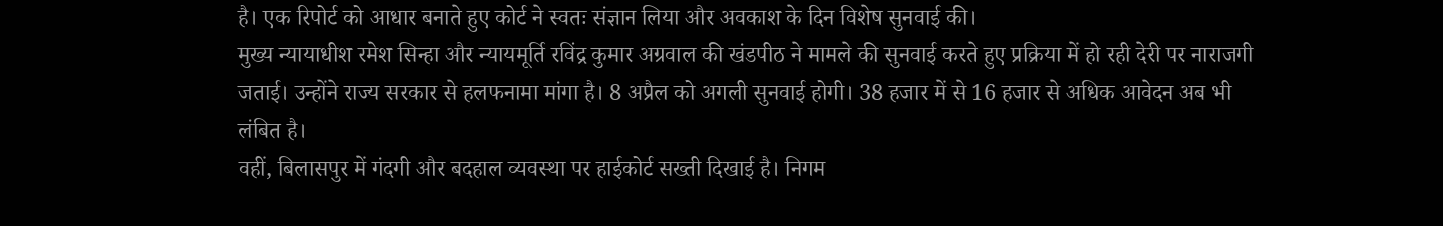है। एक रिपोर्ट को आधार बनाते हुए कोर्ट ने स्वतः संज्ञान लिया और अवकाश के दिन विशेष सुनवाई की।
मुख्य न्यायाधीश रमेश सिन्हा और न्यायमूर्ति रविंद्र कुमार अग्रवाल की खंडपीठ ने मामले की सुनवाई करते हुए प्रक्रिया में हो रही देरी पर नाराजगी जताई। उन्होंने राज्य सरकार से हलफनामा मांगा है। 8 अप्रैल को अगली सुनवाई होगी। 38 हजार में से 16 हजार से अधिक आवेदन अब भी लंबित है।
वहीं, बिलासपुर में गंदगी और बदहाल व्यवस्था पर हाईकोर्ट सख्ती दिखाई है। निगम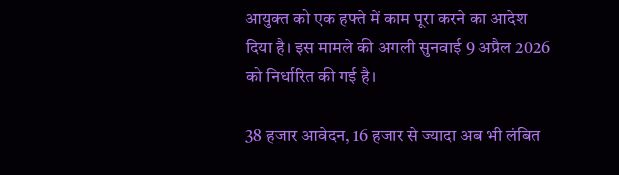आयुक्त को एक हफ्ते में काम पूरा करने का आदेश दिया है। इस मामले की अगली सुनवाई 9 अप्रैल 2026 को निर्धारित की गई है।

38 हजार आवेदन, 16 हजार से ज्यादा अब भी लंबित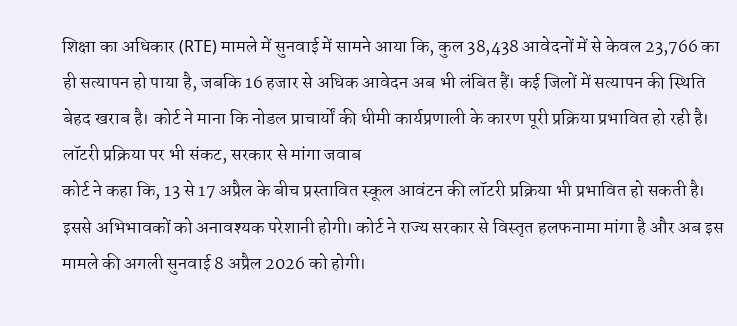शिक्षा का अधिकार (RTE) मामले में सुनवाई में सामने आया कि, कुल 38,438 आवेदनों में से केवल 23,766 का ही सत्यापन हो पाया है, जबकि 16 हजार से अधिक आवेदन अब भी लंबित हैं। कई जिलों में सत्यापन की स्थिति बेहद खराब है। कोर्ट ने माना कि नोडल प्राचार्यों की धीमी कार्यप्रणाली के कारण पूरी प्रक्रिया प्रभावित हो रही है।
लॉटरी प्रक्रिया पर भी संकट, सरकार से मांगा जवाब
कोर्ट ने कहा कि, 13 से 17 अप्रैल के बीच प्रस्तावित स्कूल आवंटन की लॉटरी प्रक्रिया भी प्रभावित हो सकती है। इससे अभिभावकों को अनावश्यक परेशानी होगी। कोर्ट ने राज्य सरकार से विस्तृत हलफनामा मांगा है और अब इस मामले की अगली सुनवाई 8 अप्रैल 2026 को होगी।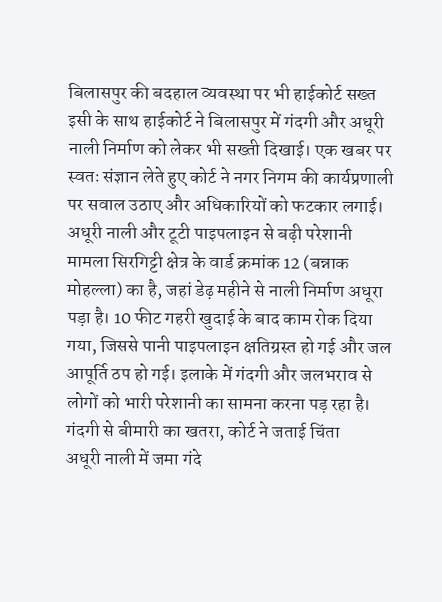बिलासपुर की बदहाल व्यवस्था पर भी हाईकोर्ट सख्त
इसी के साथ हाईकोर्ट ने बिलासपुर में गंदगी और अधूरी नाली निर्माण को लेकर भी सख्ती दिखाई। एक खबर पर स्वतः संज्ञान लेते हुए कोर्ट ने नगर निगम की कार्यप्रणाली पर सवाल उठाए और अधिकारियों को फटकार लगाई।
अधूरी नाली और टूटी पाइपलाइन से बढ़ी परेशानी
मामला सिरगिट्टी क्षेत्र के वार्ड क्रमांक 12 (बन्नाक मोहल्ला) का है, जहां डेढ़ महीने से नाली निर्माण अधूरा पड़ा है। 10 फीट गहरी खुदाई के बाद काम रोक दिया गया, जिससे पानी पाइपलाइन क्षतिग्रस्त हो गई और जल आपूर्ति ठप हो गई। इलाके में गंदगी और जलभराव से लोगों को भारी परेशानी का सामना करना पड़ रहा है।
गंदगी से बीमारी का खतरा, कोर्ट ने जताई चिंता
अधूरी नाली में जमा गंदे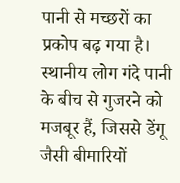पानी से मच्छरों का प्रकोप बढ़ गया है। स्थानीय लोग गंदे पानी के बीच से गुजरने को मजबूर हैं, जिससे डेंगू जैसी बीमारियों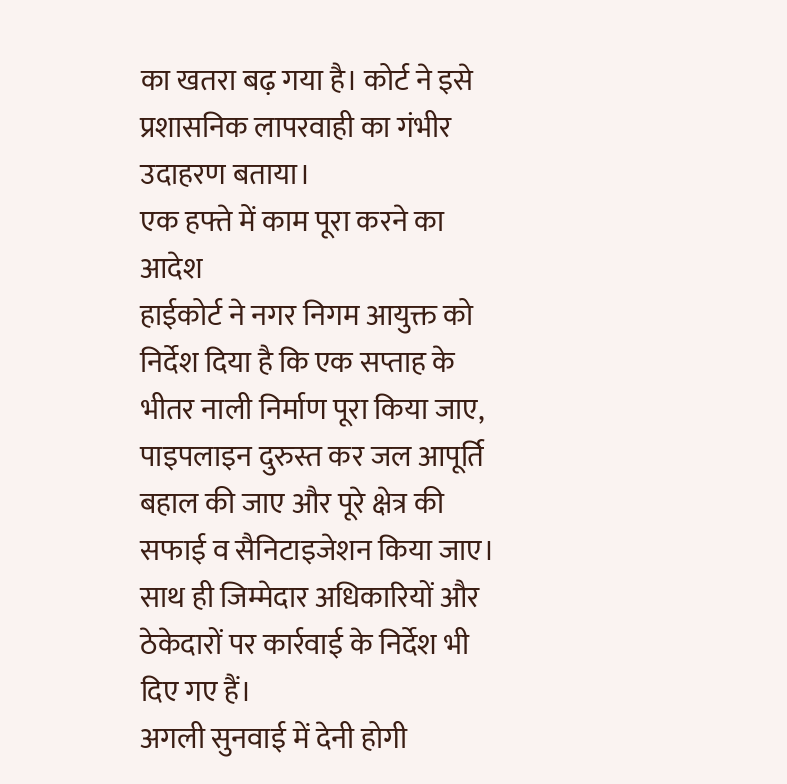का खतरा बढ़ गया है। कोर्ट ने इसे प्रशासनिक लापरवाही का गंभीर उदाहरण बताया।
एक हफ्ते में काम पूरा करने का आदेश
हाईकोर्ट ने नगर निगम आयुक्त को निर्देश दिया है कि एक सप्ताह के भीतर नाली निर्माण पूरा किया जाए, पाइपलाइन दुरुस्त कर जल आपूर्ति बहाल की जाए और पूरे क्षेत्र की सफाई व सैनिटाइजेशन किया जाए। साथ ही जिम्मेदार अधिकारियों और ठेकेदारों पर कार्रवाई के निर्देश भी दिए गए हैं।
अगली सुनवाई में देनी होगी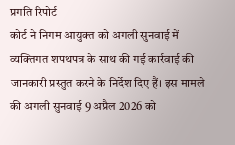प्रगति रिपोर्ट
कोर्ट ने निगम आयुक्त को अगली सुनवाई में व्यक्तिगत शपथपत्र के साथ की गई कार्रवाई की जानकारी प्रस्तुत करने के निर्देश दिए हैं। इस मामले की अगली सुनवाई 9 अप्रैल 2026 को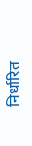निर्धारित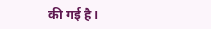की गई है।